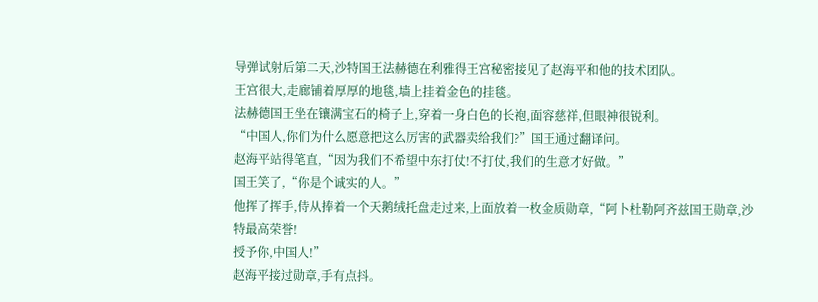导弹试射后第二天,沙特国王法赫德在利雅得王宫秘密接见了赵海平和他的技术团队。
王宫很大,走廊铺着厚厚的地毯,墙上挂着金色的挂毯。
法赫德国王坐在镶满宝石的椅子上,穿着一身白色的长袍,面容慈祥,但眼神很锐利。
“中国人,你们为什么愿意把这么厉害的武器卖给我们?”国王通过翻译问。
赵海平站得笔直,“因为我们不希望中东打仗!不打仗,我们的生意才好做。”
国王笑了,“你是个诚实的人。”
他挥了挥手,侍从捧着一个天鹅绒托盘走过来,上面放着一枚金质勋章,“阿卜杜勒阿齐兹国王勋章,沙特最高荣誉!
授予你,中国人!”
赵海平接过勋章,手有点抖。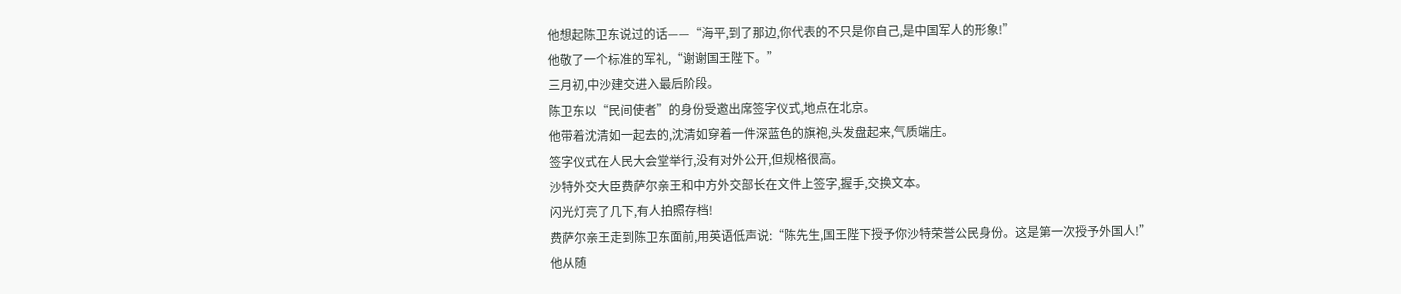他想起陈卫东说过的话——“海平,到了那边,你代表的不只是你自己,是中国军人的形象!”
他敬了一个标准的军礼,“谢谢国王陛下。”
三月初,中沙建交进入最后阶段。
陈卫东以“民间使者”的身份受邀出席签字仪式,地点在北京。
他带着沈清如一起去的,沈清如穿着一件深蓝色的旗袍,头发盘起来,气质端庄。
签字仪式在人民大会堂举行,没有对外公开,但规格很高。
沙特外交大臣费萨尔亲王和中方外交部长在文件上签字,握手,交换文本。
闪光灯亮了几下,有人拍照存档!
费萨尔亲王走到陈卫东面前,用英语低声说:“陈先生,国王陛下授予你沙特荣誉公民身份。这是第一次授予外国人!”
他从随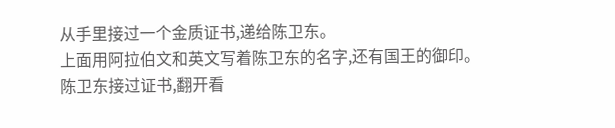从手里接过一个金质证书,递给陈卫东。
上面用阿拉伯文和英文写着陈卫东的名字,还有国王的御印。
陈卫东接过证书,翻开看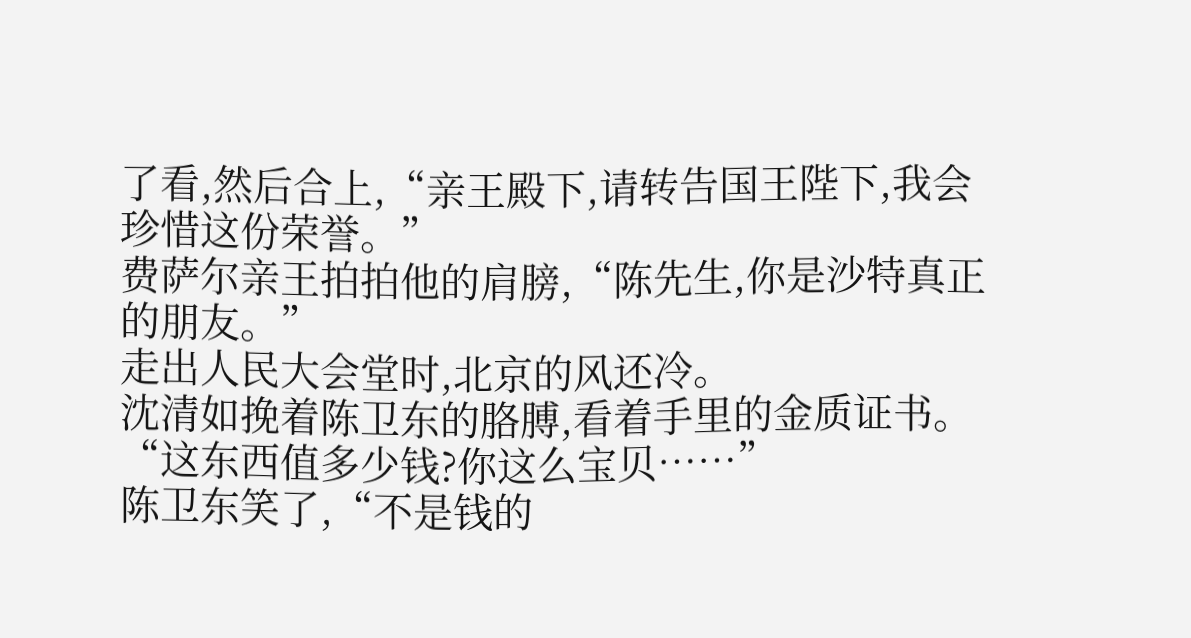了看,然后合上,“亲王殿下,请转告国王陛下,我会珍惜这份荣誉。”
费萨尔亲王拍拍他的肩膀,“陈先生,你是沙特真正的朋友。”
走出人民大会堂时,北京的风还冷。
沈清如挽着陈卫东的胳膊,看着手里的金质证书。
“这东西值多少钱?你这么宝贝……”
陈卫东笑了,“不是钱的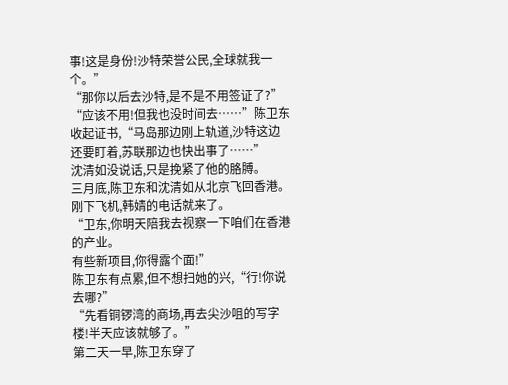事!这是身份!沙特荣誉公民,全球就我一个。”
“那你以后去沙特,是不是不用签证了?”
“应该不用!但我也没时间去……”陈卫东收起证书,“马岛那边刚上轨道,沙特这边还要盯着,苏联那边也快出事了……”
沈清如没说话,只是挽紧了他的胳膊。
三月底,陈卫东和沈清如从北京飞回香港。
刚下飞机,韩婧的电话就来了。
“卫东,你明天陪我去视察一下咱们在香港的产业。
有些新项目,你得露个面!”
陈卫东有点累,但不想扫她的兴,“行!你说去哪?”
“先看铜锣湾的商场,再去尖沙咀的写字楼!半天应该就够了。”
第二天一早,陈卫东穿了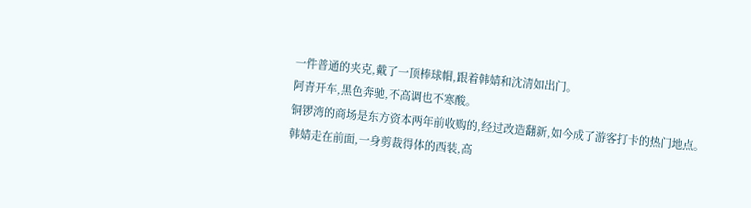一件普通的夹克,戴了一顶棒球帽,跟着韩婧和沈清如出门。
阿青开车,黑色奔驰,不高调也不寒酸。
铜锣湾的商场是东方资本两年前收购的,经过改造翻新,如今成了游客打卡的热门地点。
韩婧走在前面,一身剪裁得体的西装,高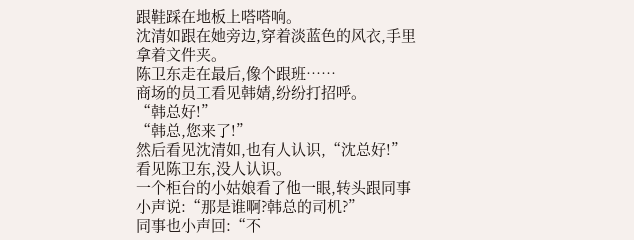跟鞋踩在地板上嗒嗒响。
沈清如跟在她旁边,穿着淡蓝色的风衣,手里拿着文件夹。
陈卫东走在最后,像个跟班……
商场的员工看见韩婧,纷纷打招呼。
“韩总好!”
“韩总,您来了!”
然后看见沈清如,也有人认识,“沈总好!”
看见陈卫东,没人认识。
一个柜台的小姑娘看了他一眼,转头跟同事小声说:“那是谁啊?韩总的司机?”
同事也小声回:“不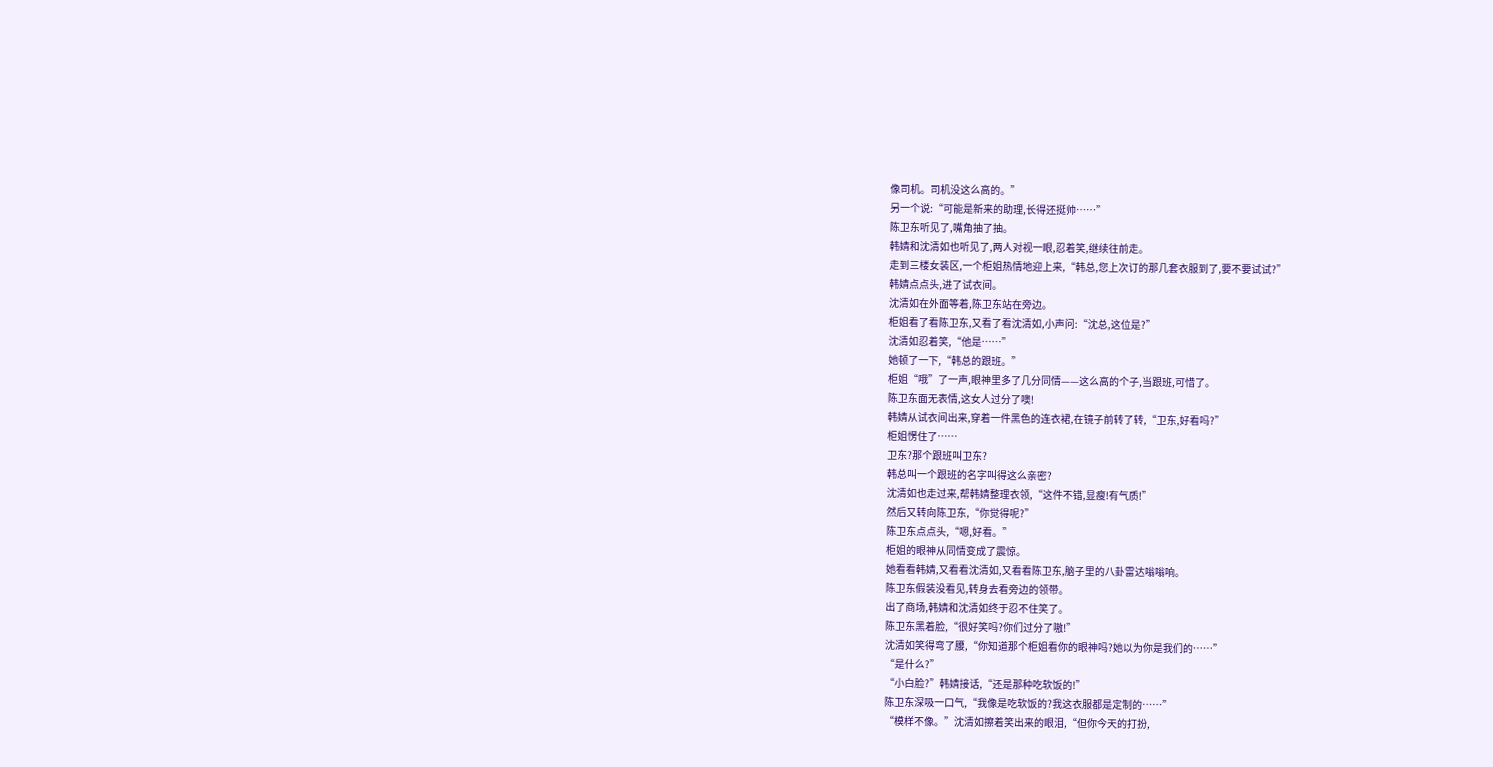像司机。司机没这么高的。”
另一个说:“可能是新来的助理,长得还挺帅……”
陈卫东听见了,嘴角抽了抽。
韩婧和沈清如也听见了,两人对视一眼,忍着笑,继续往前走。
走到三楼女装区,一个柜姐热情地迎上来,“韩总,您上次订的那几套衣服到了,要不要试试?”
韩婧点点头,进了试衣间。
沈清如在外面等着,陈卫东站在旁边。
柜姐看了看陈卫东,又看了看沈清如,小声问:“沈总,这位是?”
沈清如忍着笑,“他是……”
她顿了一下,“韩总的跟班。”
柜姐“哦”了一声,眼神里多了几分同情——这么高的个子,当跟班,可惜了。
陈卫东面无表情,这女人过分了噢!
韩婧从试衣间出来,穿着一件黑色的连衣裙,在镜子前转了转,“卫东,好看吗?”
柜姐愣住了……
卫东?那个跟班叫卫东?
韩总叫一个跟班的名字叫得这么亲密?
沈清如也走过来,帮韩婧整理衣领,“这件不错,显瘦!有气质!”
然后又转向陈卫东,“你觉得呢?”
陈卫东点点头,“嗯,好看。”
柜姐的眼神从同情变成了震惊。
她看看韩婧,又看看沈清如,又看看陈卫东,脑子里的八卦雷达嗡嗡响。
陈卫东假装没看见,转身去看旁边的领带。
出了商场,韩婧和沈清如终于忍不住笑了。
陈卫东黑着脸,“很好笑吗?你们过分了嗷!”
沈清如笑得弯了腰,“你知道那个柜姐看你的眼神吗?她以为你是我们的……”
“是什么?”
“小白脸?”韩婧接话,“还是那种吃软饭的!”
陈卫东深吸一口气,“我像是吃软饭的?我这衣服都是定制的……”
“模样不像。”沈清如擦着笑出来的眼泪,“但你今天的打扮,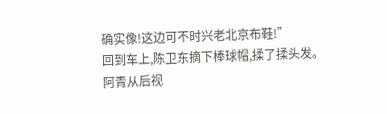确实像!这边可不时兴老北京布鞋!”
回到车上,陈卫东摘下棒球帽,揉了揉头发。
阿青从后视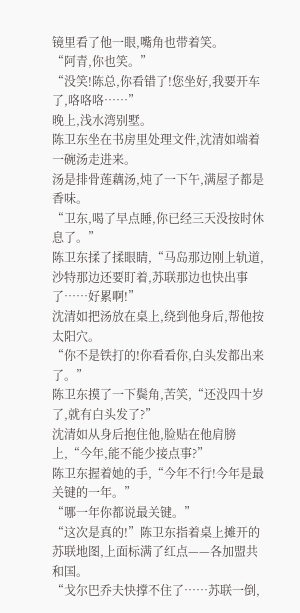镜里看了他一眼,嘴角也带着笑。
“阿青,你也笑。”
“没笑!陈总,你看错了!您坐好,我要开车了,咯咯咯……”
晚上,浅水湾别墅。
陈卫东坐在书房里处理文件,沈清如端着一碗汤走进来。
汤是排骨莲藕汤,炖了一下午,满屋子都是香味。
“卫东,喝了早点睡,你已经三天没按时休息了。”
陈卫东揉了揉眼睛,“马岛那边刚上轨道,沙特那边还要盯着,苏联那边也快出事了……好累啊!”
沈清如把汤放在桌上,绕到他身后,帮他按太阳穴。
“你不是铁打的!你看看你,白头发都出来了。”
陈卫东摸了一下鬓角,苦笑,“还没四十岁了,就有白头发了?”
沈清如从身后抱住他,脸贴在他肩膀上,“今年,能不能少接点事?”
陈卫东握着她的手,“今年不行!今年是最关键的一年。”
“哪一年你都说最关键。”
“这次是真的!”陈卫东指着桌上摊开的苏联地图,上面标满了红点——各加盟共和国。
“戈尔巴乔夫快撑不住了……苏联一倒,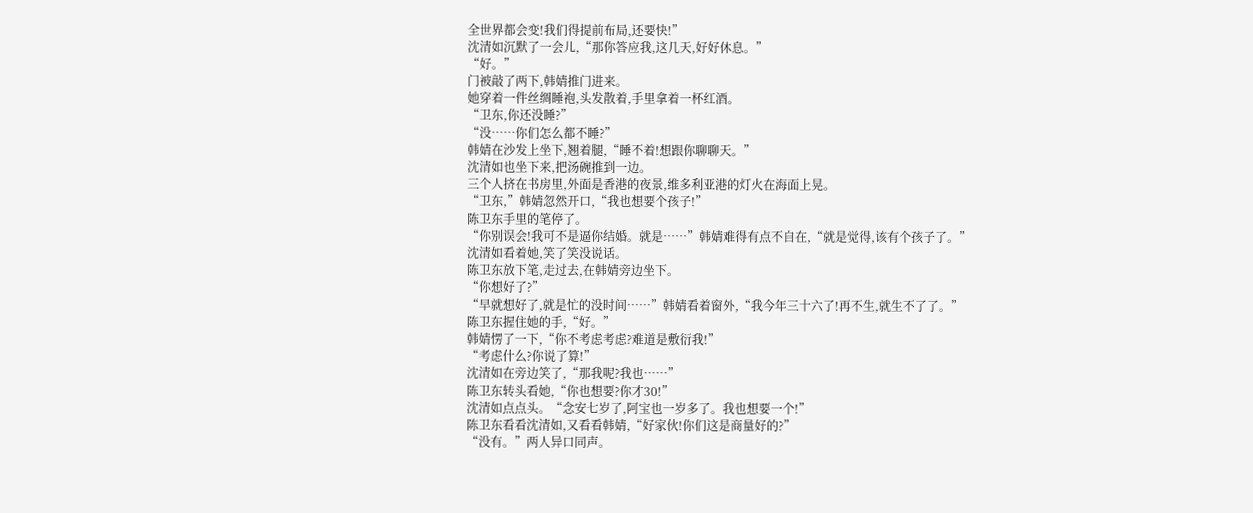全世界都会变!我们得提前布局,还要快!”
沈清如沉默了一会儿,“那你答应我,这几天,好好休息。”
“好。”
门被敲了两下,韩婧推门进来。
她穿着一件丝绸睡袍,头发散着,手里拿着一杯红酒。
“卫东,你还没睡?”
“没……你们怎么都不睡?”
韩婧在沙发上坐下,翘着腿,“睡不着!想跟你聊聊天。”
沈清如也坐下来,把汤碗推到一边。
三个人挤在书房里,外面是香港的夜景,维多利亚港的灯火在海面上晃。
“卫东,”韩婧忽然开口,“我也想要个孩子!”
陈卫东手里的笔停了。
“你别误会!我可不是逼你结婚。就是……”韩婧难得有点不自在,“就是觉得,该有个孩子了。”
沈清如看着她,笑了笑没说话。
陈卫东放下笔,走过去,在韩婧旁边坐下。
“你想好了?”
“早就想好了,就是忙的没时间……”韩婧看着窗外,“我今年三十六了!再不生,就生不了了。”
陈卫东握住她的手,“好。”
韩婧愣了一下,“你不考虑考虑?难道是敷衍我!”
“考虑什么?你说了算!”
沈清如在旁边笑了,“那我呢?我也……”
陈卫东转头看她,“你也想要?你才30!”
沈清如点点头。“念安七岁了,阿宝也一岁多了。我也想要一个!”
陈卫东看看沈清如,又看看韩婧,“好家伙!你们这是商量好的?”
“没有。”两人异口同声。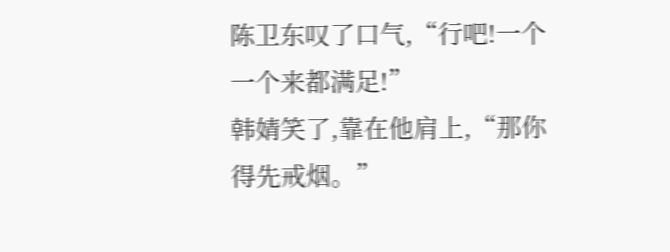陈卫东叹了口气,“行吧!一个一个来都满足!”
韩婧笑了,靠在他肩上,“那你得先戒烟。”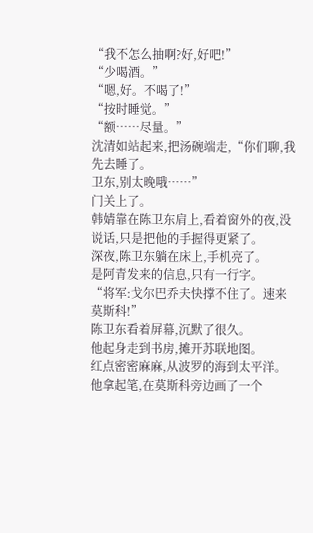“我不怎么抽啊?好,好吧!”
“少喝酒。”
“嗯,好。不喝了!”
“按时睡觉。”
“额……尽量。”
沈清如站起来,把汤碗端走,“你们聊,我先去睡了。
卫东,别太晚哦……”
门关上了。
韩婧靠在陈卫东肩上,看着窗外的夜,没说话,只是把他的手握得更紧了。
深夜,陈卫东躺在床上,手机亮了。
是阿青发来的信息,只有一行字。
“将军:戈尔巴乔夫快撑不住了。速来莫斯科!”
陈卫东看着屏幕,沉默了很久。
他起身走到书房,摊开苏联地图。
红点密密麻麻,从波罗的海到太平洋。
他拿起笔,在莫斯科旁边画了一个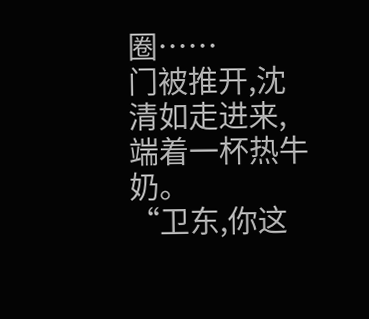圈……
门被推开,沈清如走进来,端着一杯热牛奶。
“卫东,你这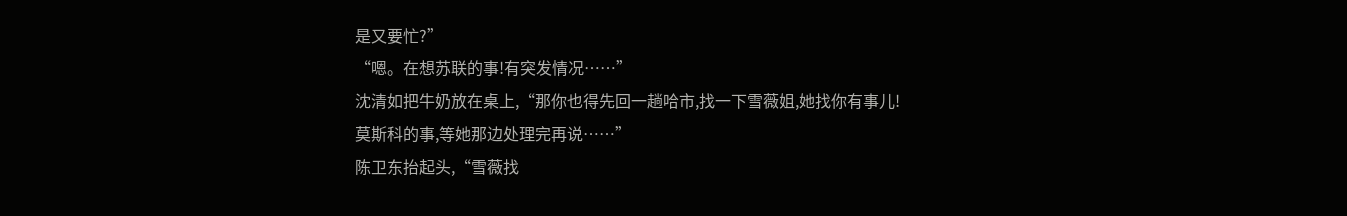是又要忙?”
“嗯。在想苏联的事!有突发情况……”
沈清如把牛奶放在桌上,“那你也得先回一趟哈市,找一下雪薇姐,她找你有事儿!
莫斯科的事,等她那边处理完再说……”
陈卫东抬起头,“雪薇找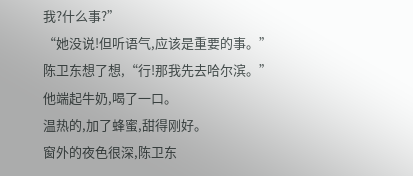我?什么事?”
“她没说!但听语气,应该是重要的事。”
陈卫东想了想,“行!那我先去哈尔滨。”
他端起牛奶,喝了一口。
温热的,加了蜂蜜,甜得刚好。
窗外的夜色很深,陈卫东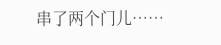串了两个门儿……